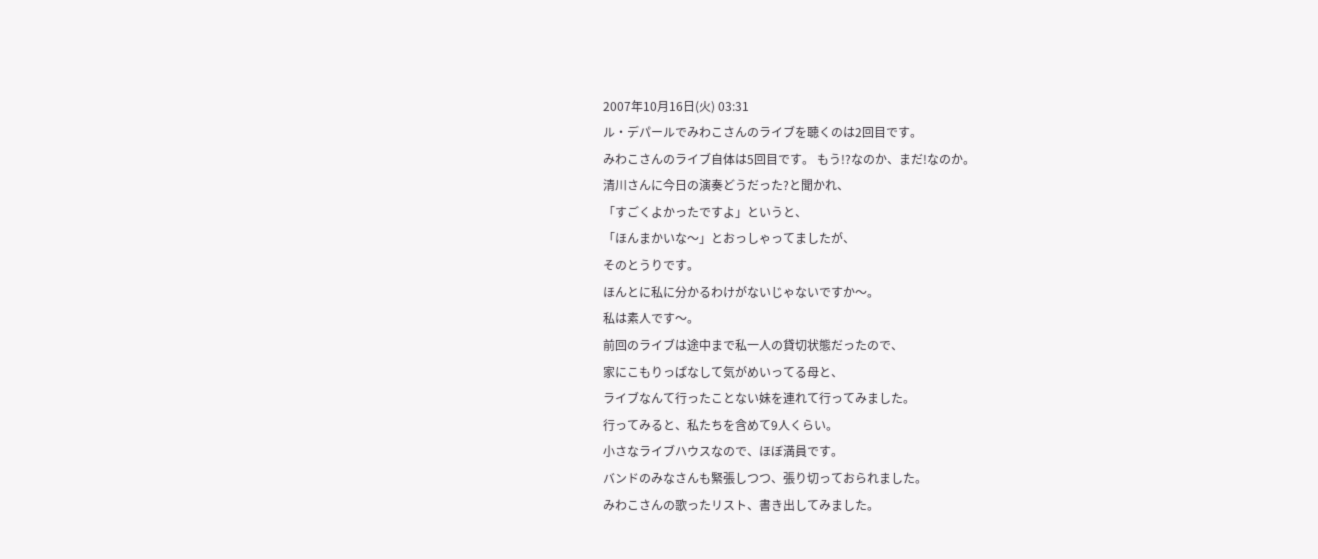2007年10月16日(火) 03:31
ル・デパールでみわこさんのライブを聴くのは2回目です。
みわこさんのライブ自体は5回目です。 もう!?なのか、まだ!なのか。
清川さんに今日の演奏どうだった?と聞かれ、
「すごくよかったですよ」というと、
「ほんまかいな〜」とおっしゃってましたが、
そのとうりです。
ほんとに私に分かるわけがないじゃないですか〜。
私は素人です〜。
前回のライブは途中まで私一人の貸切状態だったので、
家にこもりっぱなして気がめいってる母と、
ライブなんて行ったことない妹を連れて行ってみました。
行ってみると、私たちを含めて9人くらい。
小さなライブハウスなので、ほぼ満員です。
バンドのみなさんも緊張しつつ、張り切っておられました。
みわこさんの歌ったリスト、書き出してみました。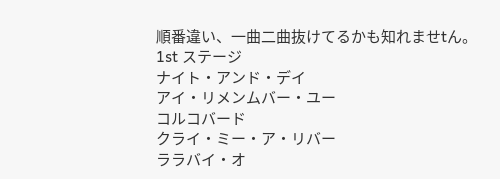順番違い、一曲二曲抜けてるかも知れませtん。
1st ステージ
ナイト・アンド・デイ
アイ・リメンムバー・ユー
コルコバード
クライ・ミー・ア・リバー
ララバイ・オ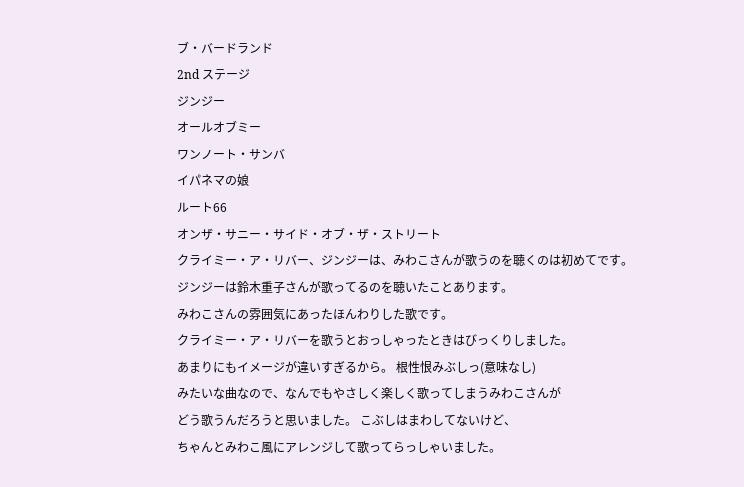ブ・バードランド
2nd ステージ
ジンジー
オールオブミー
ワンノート・サンバ
イパネマの娘
ルート66
オンザ・サニー・サイド・オブ・ザ・ストリート
クライミー・ア・リバー、ジンジーは、みわこさんが歌うのを聴くのは初めてです。
ジンジーは鈴木重子さんが歌ってるのを聴いたことあります。
みわこさんの雰囲気にあったほんわりした歌です。
クライミー・ア・リバーを歌うとおっしゃったときはびっくりしました。
あまりにもイメージが違いすぎるから。 根性恨みぶしっ(意味なし)
みたいな曲なので、なんでもやさしく楽しく歌ってしまうみわこさんが
どう歌うんだろうと思いました。 こぶしはまわしてないけど、
ちゃんとみわこ風にアレンジして歌ってらっしゃいました。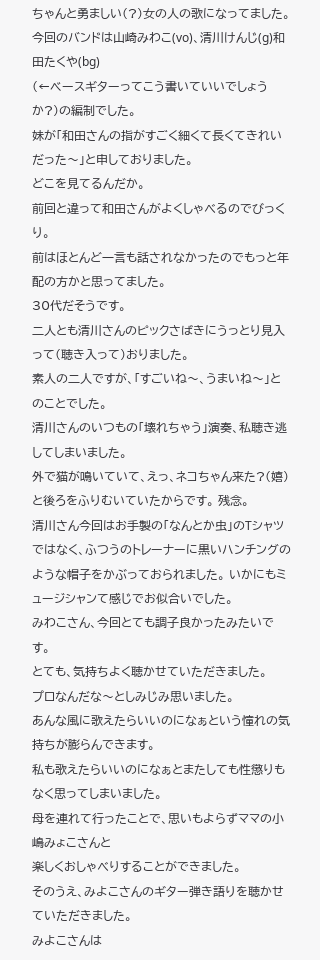ちゃんと勇ましい(?)女の人の歌になってました。
今回のバンドは山崎みわこ(vo)、清川けんじ(g)和田たくや(bg)
(←ベースギターってこう書いていいでしょうか?)の編制でした。
妹が「和田さんの指がすごく細くて長くてきれいだった〜」と申しておりました。
どこを見てるんだか。
前回と違って和田さんがよくしゃべるのでびっくり。
前はほとんど一言も話されなかったのでもっと年配の方かと思ってました。
30代だそうです。
二人とも清川さんのピックさばきにうっとり見入って(聴き入って)おりました。
素人の二人ですが、「すごいね〜、うまいね〜」とのことでした。
清川さんのいつもの「壊れちゃう」演奏、私聴き逃してしまいました。
外で猫が鳴いていて、えっ、ネコちゃん来た?(嬉)と後ろをふりむいていたからです。 残念。
清川さん今回はお手製の「なんとか虫」のTシャツではなく、ふつうのトレーナーに黒いハンチングのような帽子をかぶっておられました。 いかにもミュージシャンて感じでお似合いでした。
みわこさん、今回とても調子良かったみたいです。
とても、気持ちよく聴かせていただきました。
プロなんだな〜としみじみ思いました。
あんな風に歌えたらいいのになぁという憧れの気持ちが膨らんできます。
私も歌えたらいいのになぁとまたしても性懲りもなく思ってしまいました。
母を連れて行ったことで、思いもよらずママの小嶋みょこさんと
楽しくおしゃべりすることができました。
そのうえ、みよこさんのギター弾き語りを聴かせていただきました。
みよこさんは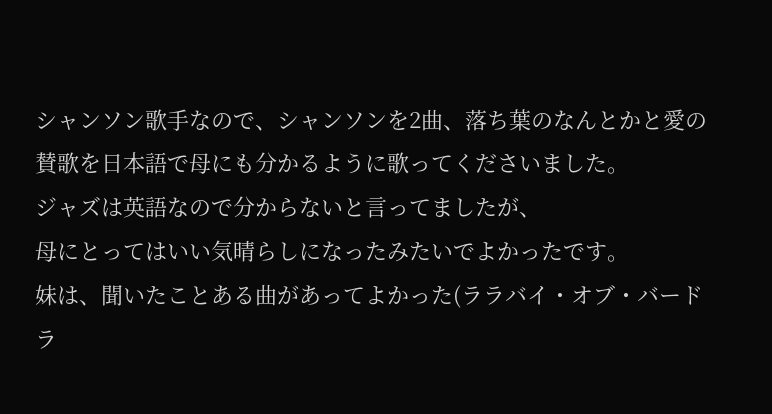シャンソン歌手なので、シャンソンを2曲、落ち葉のなんとかと愛の賛歌を日本語で母にも分かるように歌ってくださいました。
ジャズは英語なので分からないと言ってましたが、
母にとってはいい気晴らしになったみたいでよかったです。
妹は、聞いたことある曲があってよかった(ララバイ・オブ・バードラ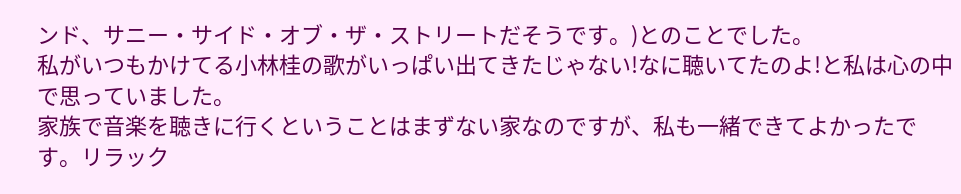ンド、サニー・サイド・オブ・ザ・ストリートだそうです。)とのことでした。
私がいつもかけてる小林桂の歌がいっぱい出てきたじゃない!なに聴いてたのよ!と私は心の中で思っていました。
家族で音楽を聴きに行くということはまずない家なのですが、私も一緒できてよかったです。リラック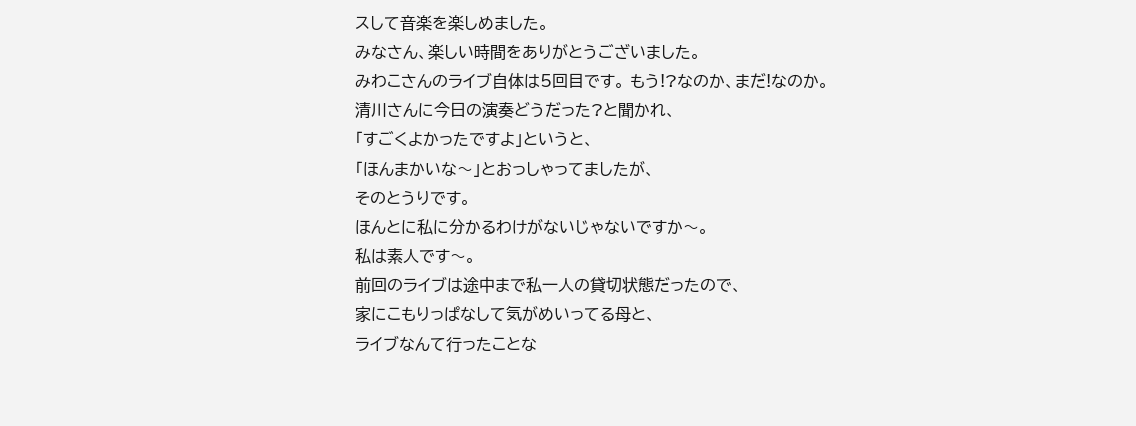スして音楽を楽しめました。
みなさん、楽しい時間をありがとうございました。
みわこさんのライブ自体は5回目です。 もう!?なのか、まだ!なのか。
清川さんに今日の演奏どうだった?と聞かれ、
「すごくよかったですよ」というと、
「ほんまかいな〜」とおっしゃってましたが、
そのとうりです。
ほんとに私に分かるわけがないじゃないですか〜。
私は素人です〜。
前回のライブは途中まで私一人の貸切状態だったので、
家にこもりっぱなして気がめいってる母と、
ライブなんて行ったことな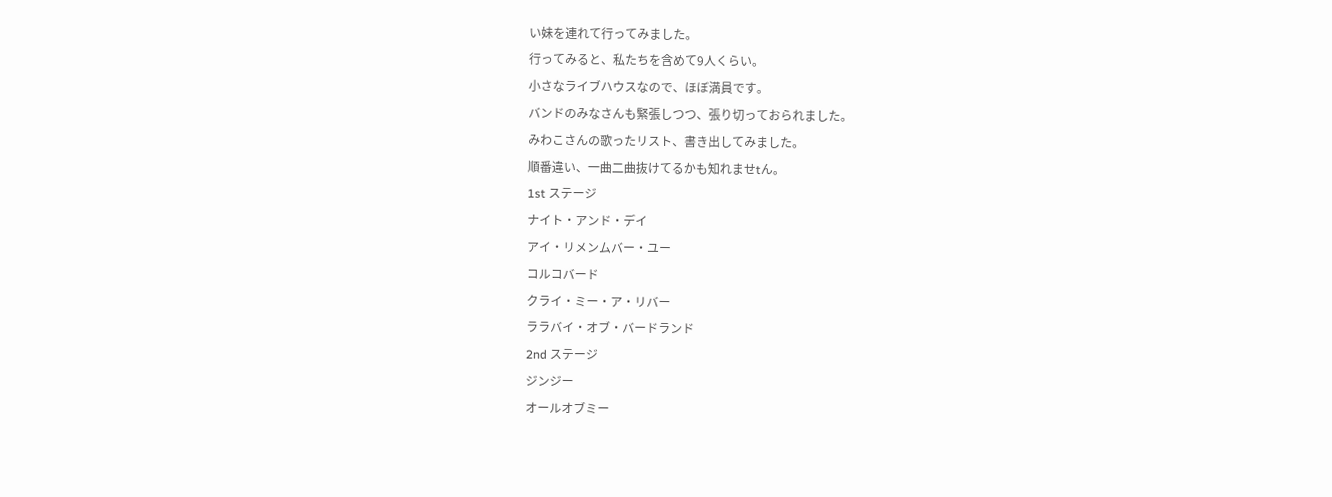い妹を連れて行ってみました。
行ってみると、私たちを含めて9人くらい。
小さなライブハウスなので、ほぼ満員です。
バンドのみなさんも緊張しつつ、張り切っておられました。
みわこさんの歌ったリスト、書き出してみました。
順番違い、一曲二曲抜けてるかも知れませtん。
1st ステージ
ナイト・アンド・デイ
アイ・リメンムバー・ユー
コルコバード
クライ・ミー・ア・リバー
ララバイ・オブ・バードランド
2nd ステージ
ジンジー
オールオブミー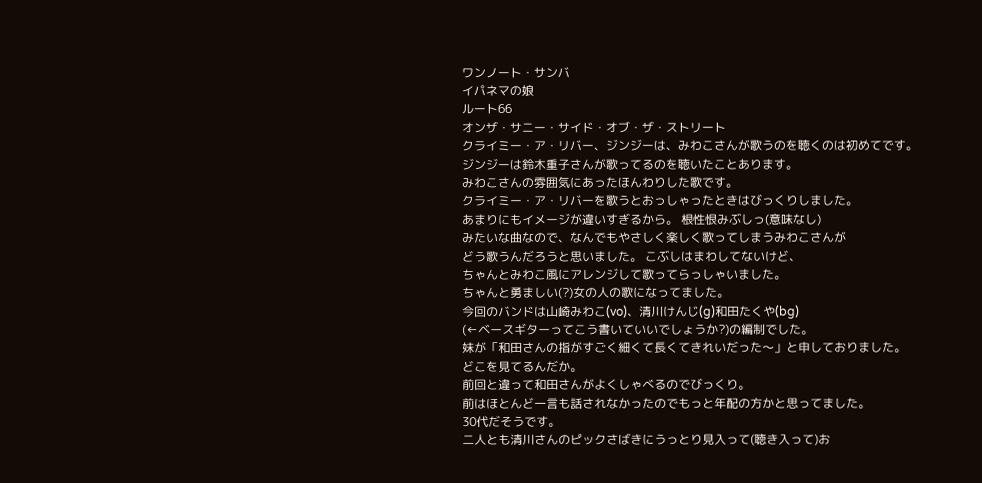ワンノート・サンバ
イパネマの娘
ルート66
オンザ・サニー・サイド・オブ・ザ・ストリート
クライミー・ア・リバー、ジンジーは、みわこさんが歌うのを聴くのは初めてです。
ジンジーは鈴木重子さんが歌ってるのを聴いたことあります。
みわこさんの雰囲気にあったほんわりした歌です。
クライミー・ア・リバーを歌うとおっしゃったときはびっくりしました。
あまりにもイメージが違いすぎるから。 根性恨みぶしっ(意味なし)
みたいな曲なので、なんでもやさしく楽しく歌ってしまうみわこさんが
どう歌うんだろうと思いました。 こぶしはまわしてないけど、
ちゃんとみわこ風にアレンジして歌ってらっしゃいました。
ちゃんと勇ましい(?)女の人の歌になってました。
今回のバンドは山崎みわこ(vo)、清川けんじ(g)和田たくや(bg)
(←ベースギターってこう書いていいでしょうか?)の編制でした。
妹が「和田さんの指がすごく細くて長くてきれいだった〜」と申しておりました。
どこを見てるんだか。
前回と違って和田さんがよくしゃべるのでびっくり。
前はほとんど一言も話されなかったのでもっと年配の方かと思ってました。
30代だそうです。
二人とも清川さんのピックさばきにうっとり見入って(聴き入って)お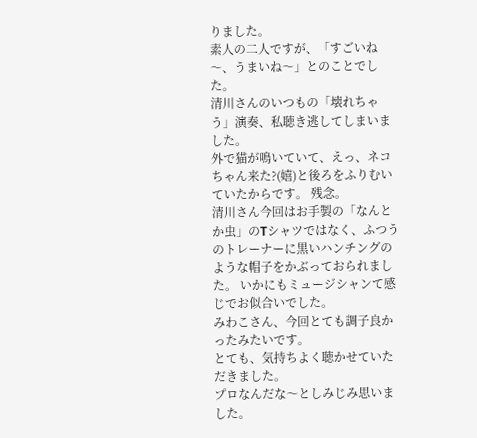りました。
素人の二人ですが、「すごいね〜、うまいね〜」とのことでした。
清川さんのいつもの「壊れちゃう」演奏、私聴き逃してしまいました。
外で猫が鳴いていて、えっ、ネコちゃん来た?(嬉)と後ろをふりむいていたからです。 残念。
清川さん今回はお手製の「なんとか虫」のTシャツではなく、ふつうのトレーナーに黒いハンチングのような帽子をかぶっておられました。 いかにもミュージシャンて感じでお似合いでした。
みわこさん、今回とても調子良かったみたいです。
とても、気持ちよく聴かせていただきました。
プロなんだな〜としみじみ思いました。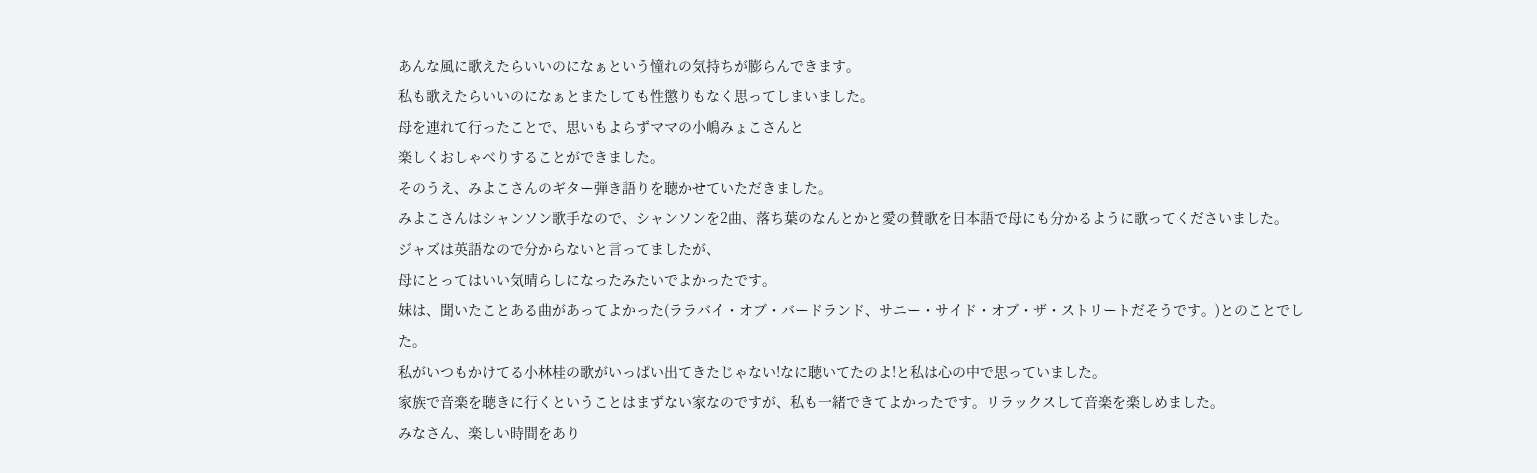あんな風に歌えたらいいのになぁという憧れの気持ちが膨らんできます。
私も歌えたらいいのになぁとまたしても性懲りもなく思ってしまいました。
母を連れて行ったことで、思いもよらずママの小嶋みょこさんと
楽しくおしゃべりすることができました。
そのうえ、みよこさんのギター弾き語りを聴かせていただきました。
みよこさんはシャンソン歌手なので、シャンソンを2曲、落ち葉のなんとかと愛の賛歌を日本語で母にも分かるように歌ってくださいました。
ジャズは英語なので分からないと言ってましたが、
母にとってはいい気晴らしになったみたいでよかったです。
妹は、聞いたことある曲があってよかった(ララバイ・オブ・バードランド、サニー・サイド・オブ・ザ・ストリートだそうです。)とのことでした。
私がいつもかけてる小林桂の歌がいっぱい出てきたじゃない!なに聴いてたのよ!と私は心の中で思っていました。
家族で音楽を聴きに行くということはまずない家なのですが、私も一緒できてよかったです。リラックスして音楽を楽しめました。
みなさん、楽しい時間をあり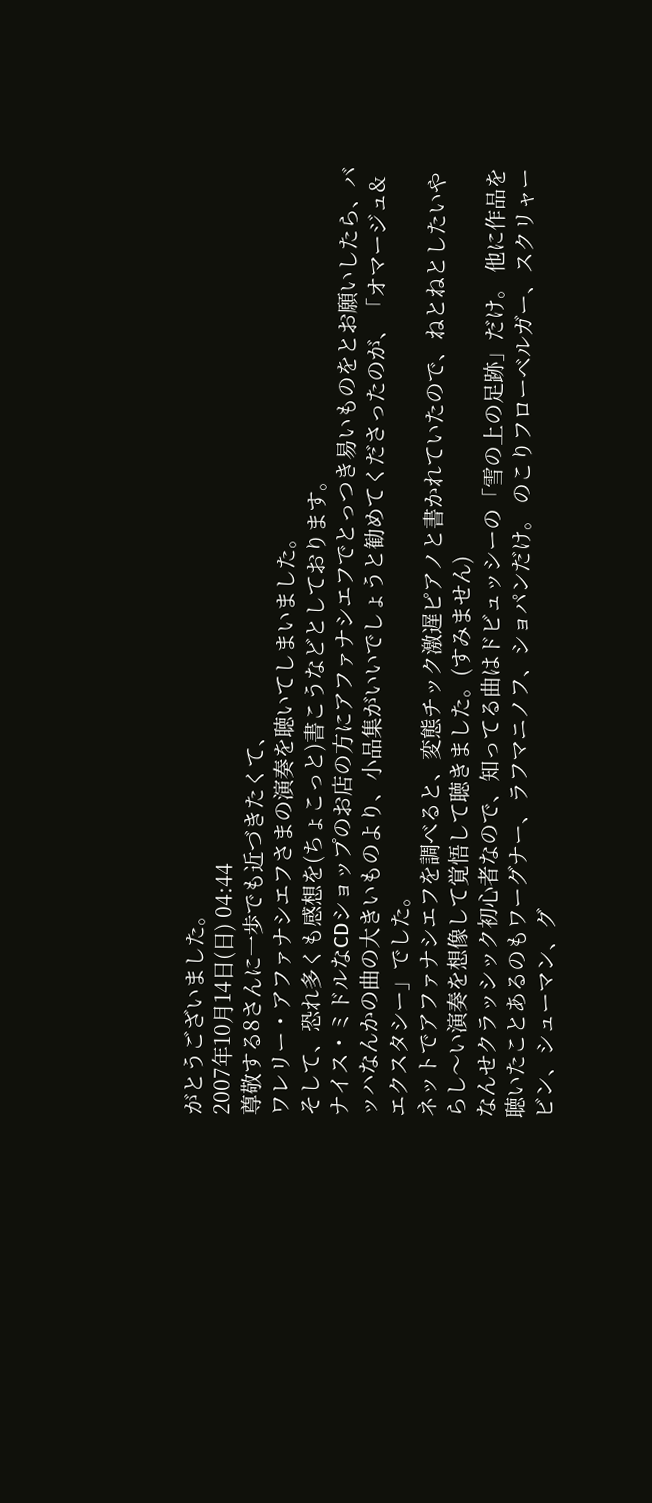がとうございました。
2007年10月14日(日) 04:44
尊敬する8さんに一歩でも近づきたくて、
ワレリー・アファナシエフさまの演奏を聴いてしまいました。
そして、恐れ多くも感想を(ちょこっと)書こうなどとしております。
ナイス・ミドルなCDショップのお店の方にアファナシエフでとっつき易いものをとお願いしたら、バッハなんかの曲の大きいものより、小品集がいいでしょうと勧めてくださったのが、「オマージュ&エクスタシー」でした。
ネットでアファナシエフを調べると、変態チック激遅ピアノと書かれていたので、ねとねとしたいやらし〜い演奏を想像して覚悟して聴きました。(すみません)
なんせクラッシック初心者なので、知ってる曲はドビュッシーの「雪の上の足跡」だけ。 他に作品を聴いたことあるのもワーグナー、ラフマニノフ、ショパンだけ。 のこりフローベルガー、スクリャービン、シューマン、グ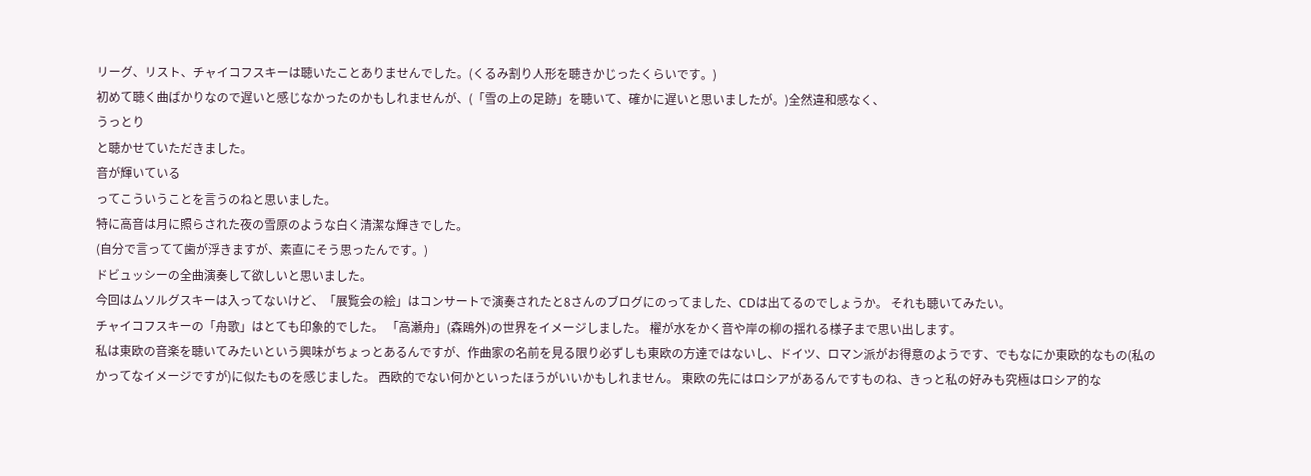リーグ、リスト、チャイコフスキーは聴いたことありませんでした。(くるみ割り人形を聴きかじったくらいです。)
初めて聴く曲ばかりなので遅いと感じなかったのかもしれませんが、(「雪の上の足跡」を聴いて、確かに遅いと思いましたが。)全然違和感なく、
うっとり
と聴かせていただきました。
音が輝いている
ってこういうことを言うのねと思いました。
特に高音は月に照らされた夜の雪原のような白く清潔な輝きでした。
(自分で言ってて歯が浮きますが、素直にそう思ったんです。)
ドビュッシーの全曲演奏して欲しいと思いました。
今回はムソルグスキーは入ってないけど、「展覧会の絵」はコンサートで演奏されたと8さんのブログにのってました、CDは出てるのでしょうか。 それも聴いてみたい。
チャイコフスキーの「舟歌」はとても印象的でした。 「高瀬舟」(森鴎外)の世界をイメージしました。 櫂が水をかく音や岸の柳の揺れる様子まで思い出します。
私は東欧の音楽を聴いてみたいという興味がちょっとあるんですが、作曲家の名前を見る限り必ずしも東欧の方達ではないし、ドイツ、ロマン派がお得意のようです、でもなにか東欧的なもの(私のかってなイメージですが)に似たものを感じました。 西欧的でない何かといったほうがいいかもしれません。 東欧の先にはロシアがあるんですものね、きっと私の好みも究極はロシア的な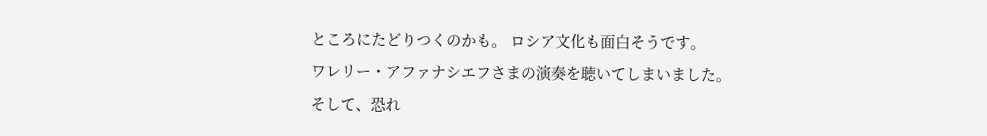ところにたどりつくのかも。 ロシア文化も面白そうです。
ワレリー・アファナシエフさまの演奏を聴いてしまいました。
そして、恐れ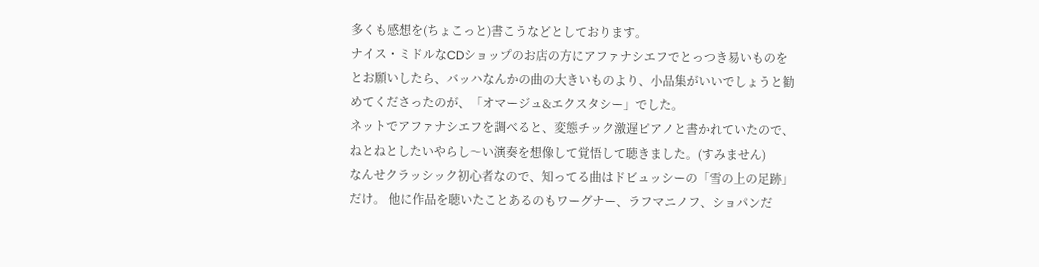多くも感想を(ちょこっと)書こうなどとしております。
ナイス・ミドルなCDショップのお店の方にアファナシエフでとっつき易いものをとお願いしたら、バッハなんかの曲の大きいものより、小品集がいいでしょうと勧めてくださったのが、「オマージュ&エクスタシー」でした。
ネットでアファナシエフを調べると、変態チック激遅ピアノと書かれていたので、ねとねとしたいやらし〜い演奏を想像して覚悟して聴きました。(すみません)
なんせクラッシック初心者なので、知ってる曲はドビュッシーの「雪の上の足跡」だけ。 他に作品を聴いたことあるのもワーグナー、ラフマニノフ、ショパンだ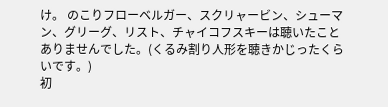け。 のこりフローベルガー、スクリャービン、シューマン、グリーグ、リスト、チャイコフスキーは聴いたことありませんでした。(くるみ割り人形を聴きかじったくらいです。)
初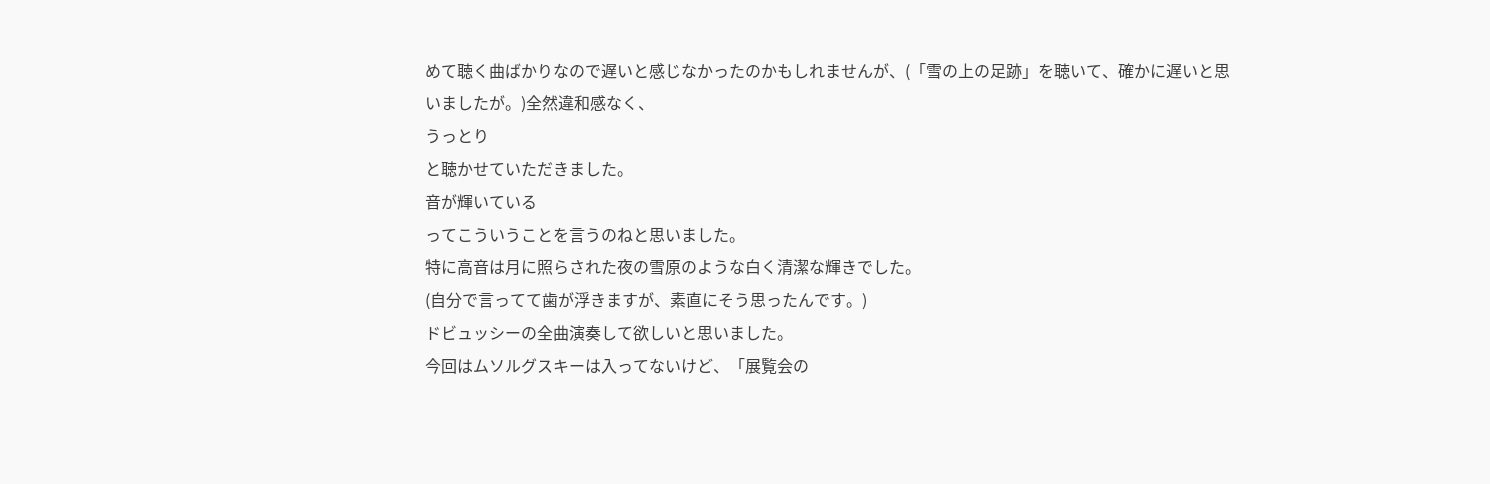めて聴く曲ばかりなので遅いと感じなかったのかもしれませんが、(「雪の上の足跡」を聴いて、確かに遅いと思いましたが。)全然違和感なく、
うっとり
と聴かせていただきました。
音が輝いている
ってこういうことを言うのねと思いました。
特に高音は月に照らされた夜の雪原のような白く清潔な輝きでした。
(自分で言ってて歯が浮きますが、素直にそう思ったんです。)
ドビュッシーの全曲演奏して欲しいと思いました。
今回はムソルグスキーは入ってないけど、「展覧会の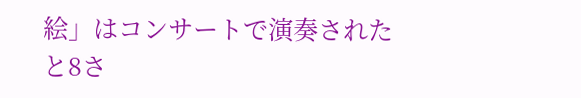絵」はコンサートで演奏されたと8さ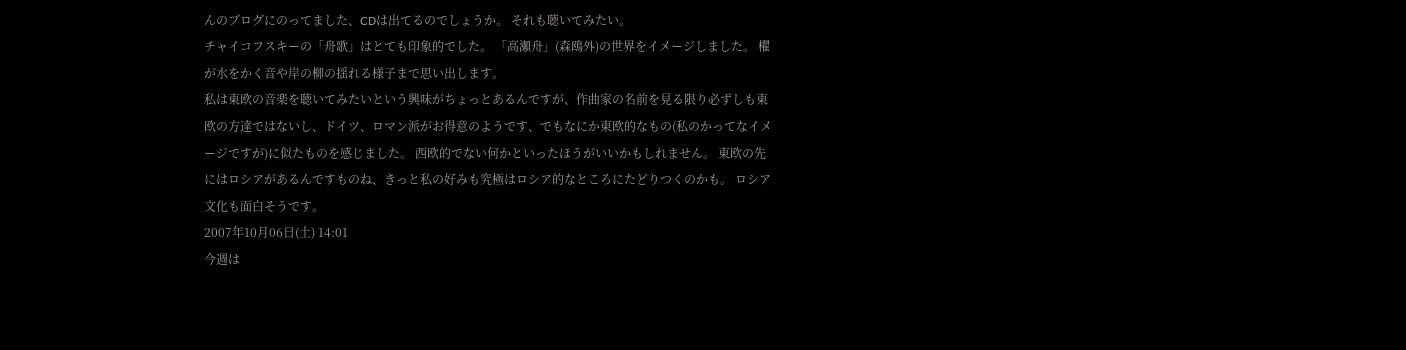んのブログにのってました、CDは出てるのでしょうか。 それも聴いてみたい。
チャイコフスキーの「舟歌」はとても印象的でした。 「高瀬舟」(森鴎外)の世界をイメージしました。 櫂が水をかく音や岸の柳の揺れる様子まで思い出します。
私は東欧の音楽を聴いてみたいという興味がちょっとあるんですが、作曲家の名前を見る限り必ずしも東欧の方達ではないし、ドイツ、ロマン派がお得意のようです、でもなにか東欧的なもの(私のかってなイメージですが)に似たものを感じました。 西欧的でない何かといったほうがいいかもしれません。 東欧の先にはロシアがあるんですものね、きっと私の好みも究極はロシア的なところにたどりつくのかも。 ロシア文化も面白そうです。
2007年10月06日(土) 14:01
今週は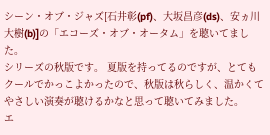シーン・オブ・ジャズ[石井彰(pf)、大坂昌彦(ds)、安ヵ川大樹(b)]の「エコーズ・オブ・オータム」を聴いてました。
シリーズの秋版です。 夏版を持ってるのですが、とてもクールでかっこよかったので、秋版は秋らしく、温かくてやさしい演奏が聴けるかなと思って聴いてみました。
エ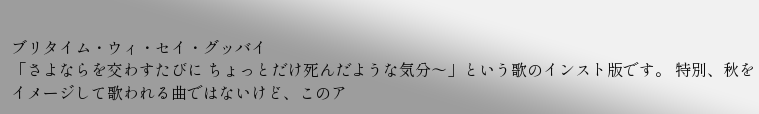ブリタイム・ウィ・セイ・グッバイ
「さよならを交わすたびに ちょっとだけ死んだような気分〜」という歌のインスト版です。 特別、秋をイメージして歌われる曲ではないけど、このア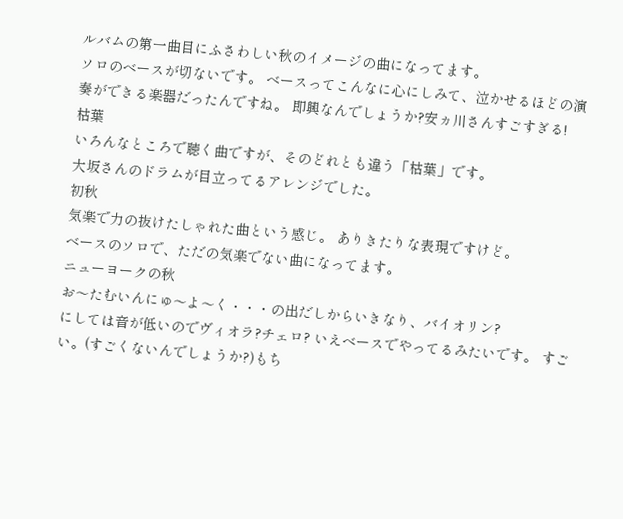ルバムの第一曲目にふさわしい秋のイメージの曲になってます。
ソロのベースが切ないです。 ベースってこんなに心にしみて、泣かせるほどの演奏ができる楽器だったんですね。 即興なんでしょうか?安ヵ川さんすごすぎる!
枯葉
いろんなところで聴く曲ですが、そのどれとも違う「枯葉」です。
大坂さんのドラムが目立ってるアレンジでした。
初秋
気楽で力の抜けたしゃれた曲という感じ。 ありきたりな表現ですけど。
ベースのソロで、ただの気楽でない曲になってます。
ニューヨークの秋
お〜たむいんにゅ〜よ〜く・・・の出だしからいきなり、バイオリン?
にしては音が低いのでヴィオラ?チェロ? いえベースでやってるみたいです。 すごい。(すごくないんでしょうか?)もち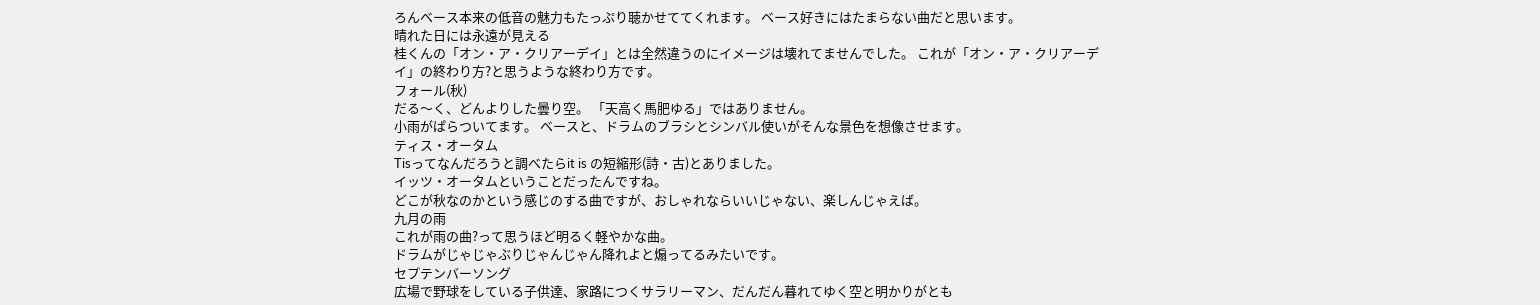ろんベース本来の低音の魅力もたっぷり聴かせててくれます。 ベース好きにはたまらない曲だと思います。
晴れた日には永遠が見える
桂くんの「オン・ア・クリアーデイ」とは全然違うのにイメージは壊れてませんでした。 これが「オン・ア・クリアーデイ」の終わり方?と思うような終わり方です。
フォール(秋)
だる〜く、どんよりした曇り空。 「天高く馬肥ゆる」ではありません。
小雨がぱらついてます。 ベースと、ドラムのブラシとシンバル使いがそんな景色を想像させます。
ティス・オータム
Tisってなんだろうと調べたらit is の短縮形(詩・古)とありました。
イッツ・オータムということだったんですね。
どこが秋なのかという感じのする曲ですが、おしゃれならいいじゃない、楽しんじゃえば。
九月の雨
これが雨の曲?って思うほど明るく軽やかな曲。
ドラムがじゃじゃぶりじゃんじゃん降れよと煽ってるみたいです。
セプテンバーソング
広場で野球をしている子供達、家路につくサラリーマン、だんだん暮れてゆく空と明かりがとも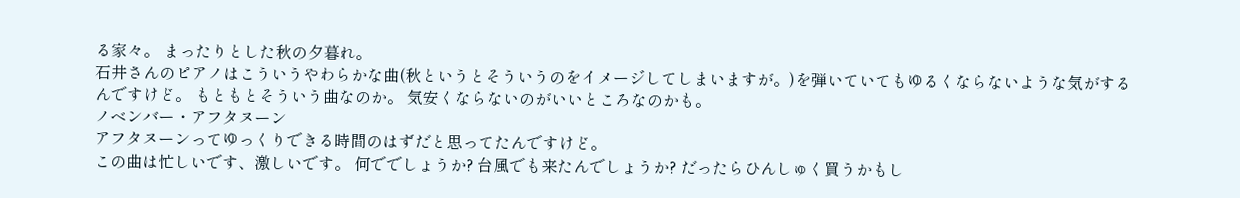る家々。 まったりとした秋の夕暮れ。
石井さんのピアノはこういうやわらかな曲(秋というとそういうのをイメージしてしまいますが。)を弾いていてもゆるくならないような気がするんですけど。 もともとそういう曲なのか。 気安くならないのがいいところなのかも。
ノベンバー・アフタヌーン
アフタヌーンってゆっくりできる時間のはずだと思ってたんですけど。
この曲は忙しいです、激しいです。 何ででしょうか? 台風でも来たんでしょうか? だったらひんしゅく買うかもし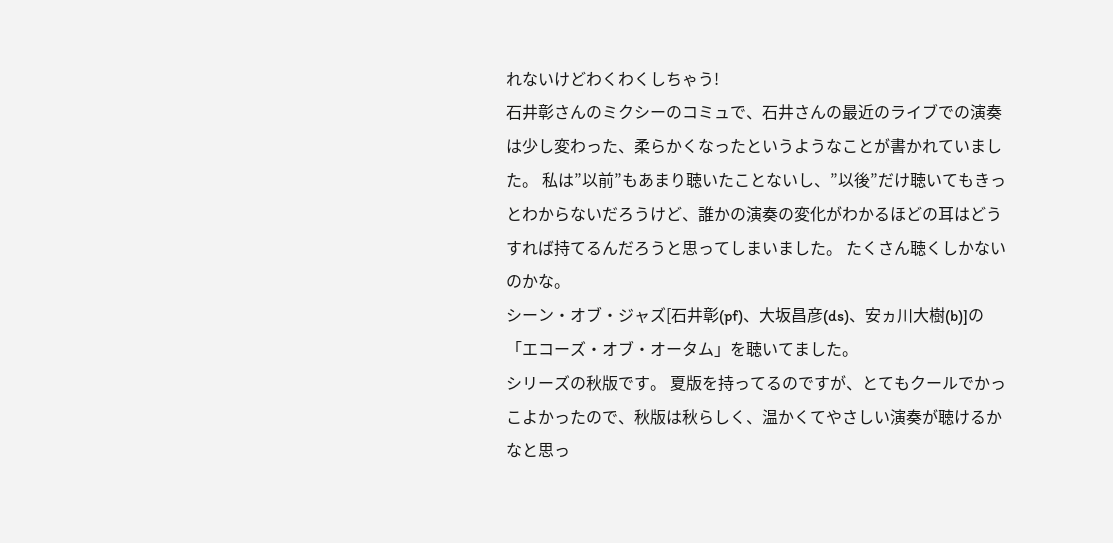れないけどわくわくしちゃう!
石井彰さんのミクシーのコミュで、石井さんの最近のライブでの演奏は少し変わった、柔らかくなったというようなことが書かれていました。 私は”以前”もあまり聴いたことないし、”以後”だけ聴いてもきっとわからないだろうけど、誰かの演奏の変化がわかるほどの耳はどうすれば持てるんだろうと思ってしまいました。 たくさん聴くしかないのかな。
シーン・オブ・ジャズ[石井彰(pf)、大坂昌彦(ds)、安ヵ川大樹(b)]の「エコーズ・オブ・オータム」を聴いてました。
シリーズの秋版です。 夏版を持ってるのですが、とてもクールでかっこよかったので、秋版は秋らしく、温かくてやさしい演奏が聴けるかなと思っ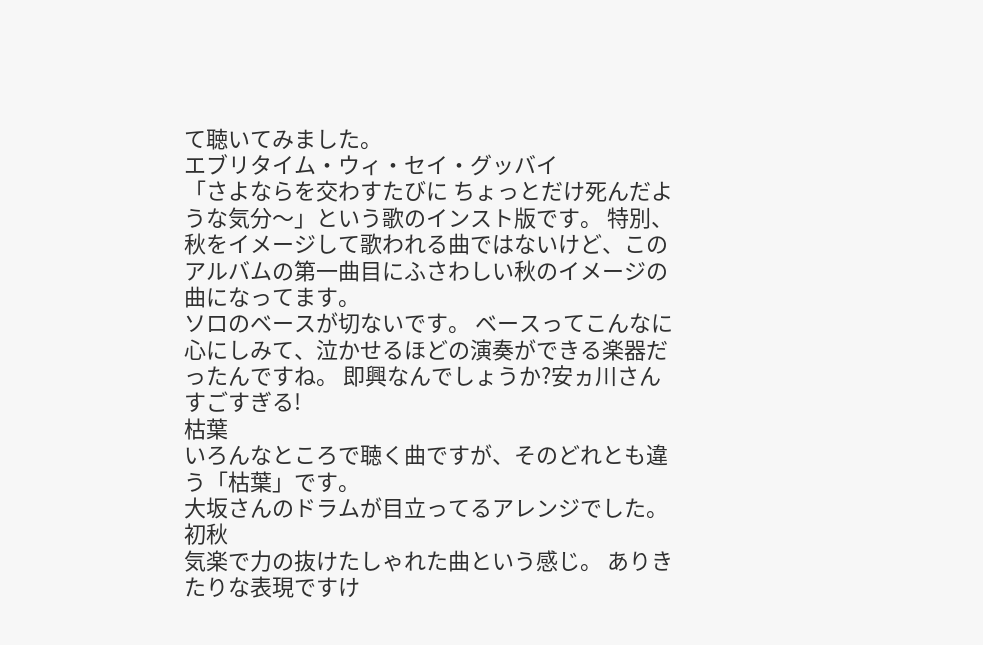て聴いてみました。
エブリタイム・ウィ・セイ・グッバイ
「さよならを交わすたびに ちょっとだけ死んだような気分〜」という歌のインスト版です。 特別、秋をイメージして歌われる曲ではないけど、このアルバムの第一曲目にふさわしい秋のイメージの曲になってます。
ソロのベースが切ないです。 ベースってこんなに心にしみて、泣かせるほどの演奏ができる楽器だったんですね。 即興なんでしょうか?安ヵ川さんすごすぎる!
枯葉
いろんなところで聴く曲ですが、そのどれとも違う「枯葉」です。
大坂さんのドラムが目立ってるアレンジでした。
初秋
気楽で力の抜けたしゃれた曲という感じ。 ありきたりな表現ですけ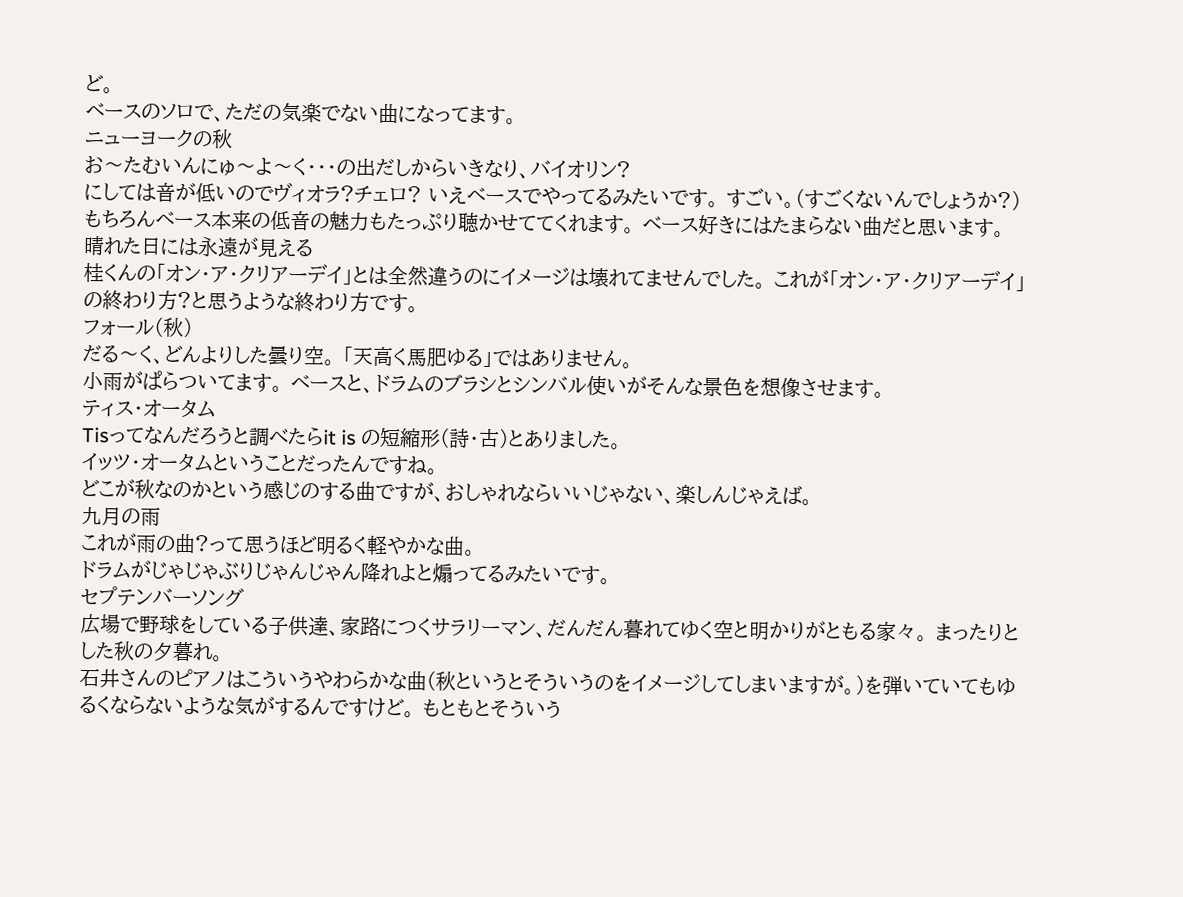ど。
ベースのソロで、ただの気楽でない曲になってます。
ニューヨークの秋
お〜たむいんにゅ〜よ〜く・・・の出だしからいきなり、バイオリン?
にしては音が低いのでヴィオラ?チェロ? いえベースでやってるみたいです。 すごい。(すごくないんでしょうか?)もちろんベース本来の低音の魅力もたっぷり聴かせててくれます。 ベース好きにはたまらない曲だと思います。
晴れた日には永遠が見える
桂くんの「オン・ア・クリアーデイ」とは全然違うのにイメージは壊れてませんでした。 これが「オン・ア・クリアーデイ」の終わり方?と思うような終わり方です。
フォール(秋)
だる〜く、どんよりした曇り空。 「天高く馬肥ゆる」ではありません。
小雨がぱらついてます。 ベースと、ドラムのブラシとシンバル使いがそんな景色を想像させます。
ティス・オータム
Tisってなんだろうと調べたらit is の短縮形(詩・古)とありました。
イッツ・オータムということだったんですね。
どこが秋なのかという感じのする曲ですが、おしゃれならいいじゃない、楽しんじゃえば。
九月の雨
これが雨の曲?って思うほど明るく軽やかな曲。
ドラムがじゃじゃぶりじゃんじゃん降れよと煽ってるみたいです。
セプテンバーソング
広場で野球をしている子供達、家路につくサラリーマン、だんだん暮れてゆく空と明かりがともる家々。 まったりとした秋の夕暮れ。
石井さんのピアノはこういうやわらかな曲(秋というとそういうのをイメージしてしまいますが。)を弾いていてもゆるくならないような気がするんですけど。 もともとそういう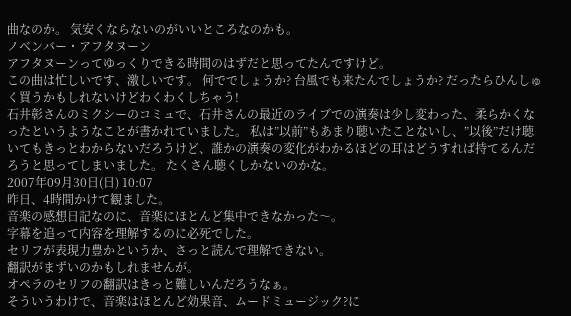曲なのか。 気安くならないのがいいところなのかも。
ノベンバー・アフタヌーン
アフタヌーンってゆっくりできる時間のはずだと思ってたんですけど。
この曲は忙しいです、激しいです。 何ででしょうか? 台風でも来たんでしょうか? だったらひんしゅく買うかもしれないけどわくわくしちゃう!
石井彰さんのミクシーのコミュで、石井さんの最近のライブでの演奏は少し変わった、柔らかくなったというようなことが書かれていました。 私は”以前”もあまり聴いたことないし、”以後”だけ聴いてもきっとわからないだろうけど、誰かの演奏の変化がわかるほどの耳はどうすれば持てるんだろうと思ってしまいました。 たくさん聴くしかないのかな。
2007年09月30日(日) 10:07
昨日、4時間かけて観ました。
音楽の感想日記なのに、音楽にほとんど集中できなかった〜。
字幕を追って内容を理解するのに必死でした。
セリフが表現力豊かというか、さっと読んで理解できない。
翻訳がまずいのかもしれませんが。
オペラのセリフの翻訳はきっと難しいんだろうなぁ。
そういうわけで、音楽はほとんど効果音、ムードミュージック?に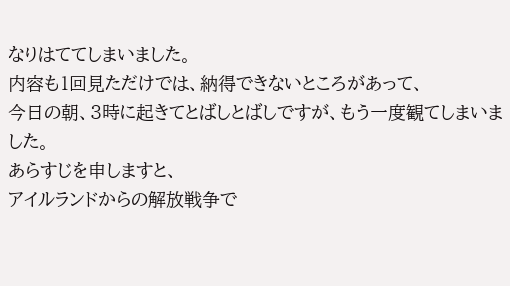なりはててしまいました。
内容も1回見ただけでは、納得できないところがあって、
今日の朝、3時に起きてとばしとばしですが、もう一度観てしまいました。
あらすじを申しますと、
アイルランドからの解放戦争で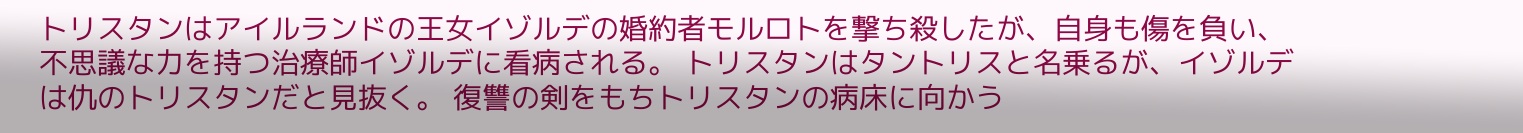トリスタンはアイルランドの王女イゾルデの婚約者モルロトを撃ち殺したが、自身も傷を負い、不思議な力を持つ治療師イゾルデに看病される。 トリスタンはタントリスと名乗るが、イゾルデは仇のトリスタンだと見抜く。 復讐の剣をもちトリスタンの病床に向かう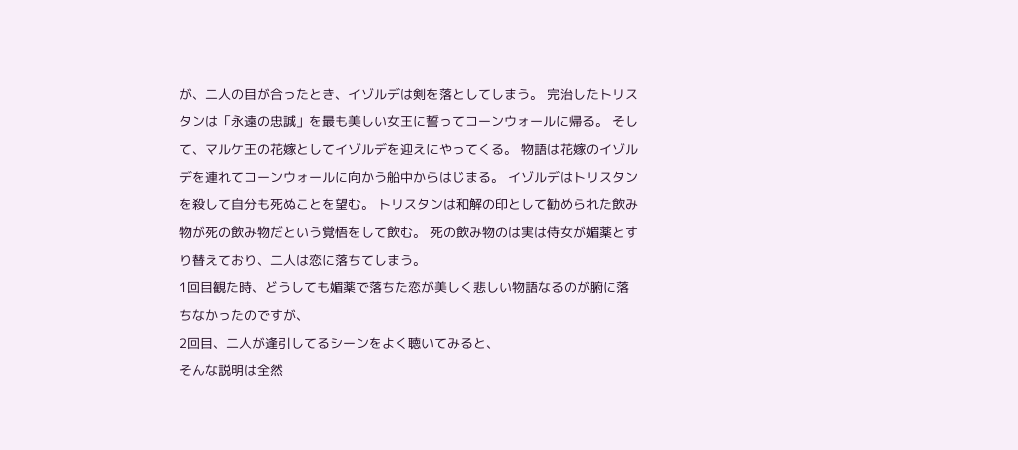が、二人の目が合ったとき、イゾルデは剣を落としてしまう。 完治したトリスタンは「永遠の忠誠」を最も美しい女王に誓ってコーンウォールに帰る。 そして、マルケ王の花嫁としてイゾルデを迎えにやってくる。 物語は花嫁のイゾルデを連れてコーンウォールに向かう船中からはじまる。 イゾルデはトリスタンを殺して自分も死ぬことを望む。 トリスタンは和解の印として勧められた飲み物が死の飲み物だという覚悟をして飲む。 死の飲み物のは実は侍女が媚薬とすり替えており、二人は恋に落ちてしまう。
1回目観た時、どうしても媚薬で落ちた恋が美しく悲しい物語なるのが腑に落ちなかったのですが、
2回目、二人が逢引してるシーンをよく聴いてみると、
そんな説明は全然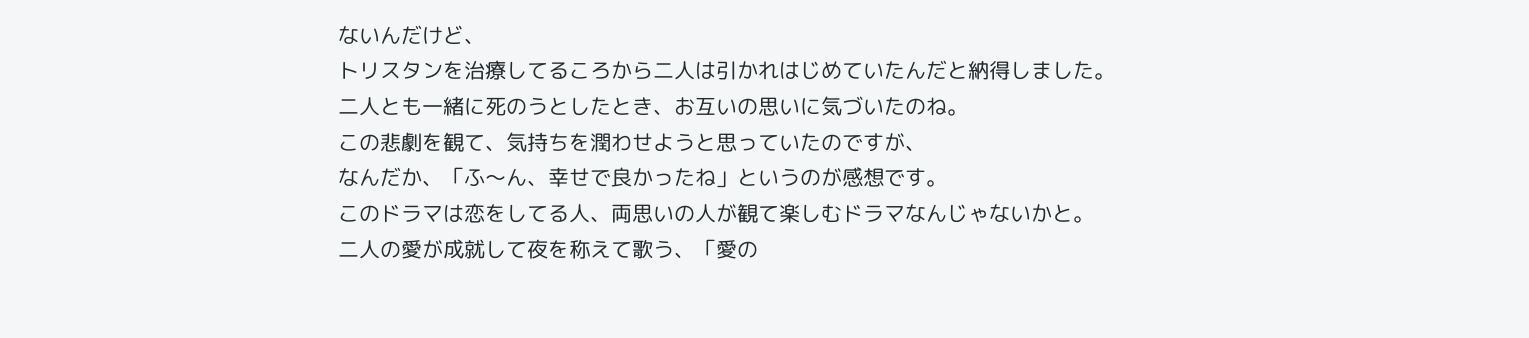ないんだけど、
トリスタンを治療してるころから二人は引かれはじめていたんだと納得しました。
二人とも一緒に死のうとしたとき、お互いの思いに気づいたのね。
この悲劇を観て、気持ちを潤わせようと思っていたのですが、
なんだか、「ふ〜ん、幸せで良かったね」というのが感想です。
このドラマは恋をしてる人、両思いの人が観て楽しむドラマなんじゃないかと。
二人の愛が成就して夜を称えて歌う、「愛の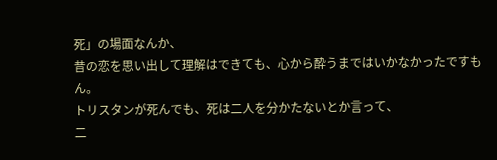死」の場面なんか、
昔の恋を思い出して理解はできても、心から酔うまではいかなかったですもん。
トリスタンが死んでも、死は二人を分かたないとか言って、
二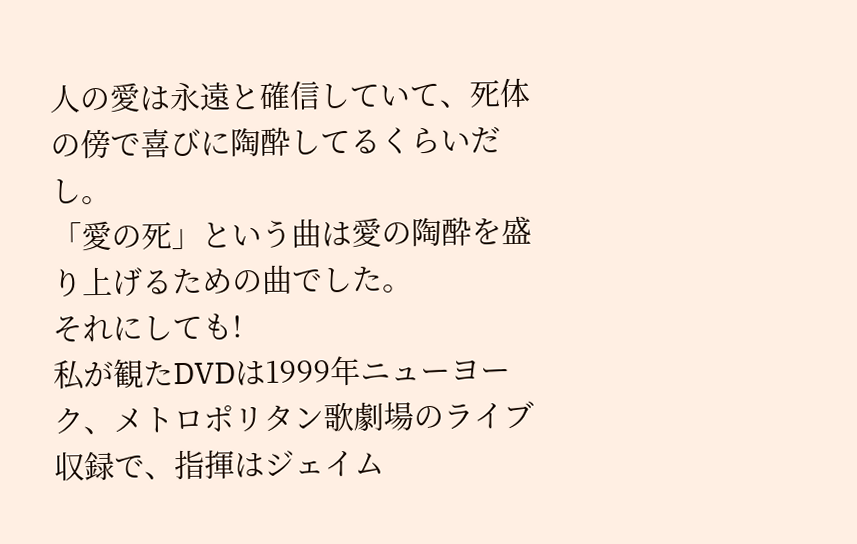人の愛は永遠と確信していて、死体の傍で喜びに陶酔してるくらいだし。
「愛の死」という曲は愛の陶酔を盛り上げるための曲でした。
それにしても!
私が観たDVDは1999年ニューヨーク、メトロポリタン歌劇場のライブ収録で、指揮はジェイム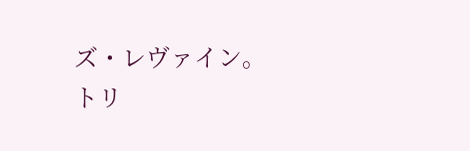ズ・レヴァイン。
トリ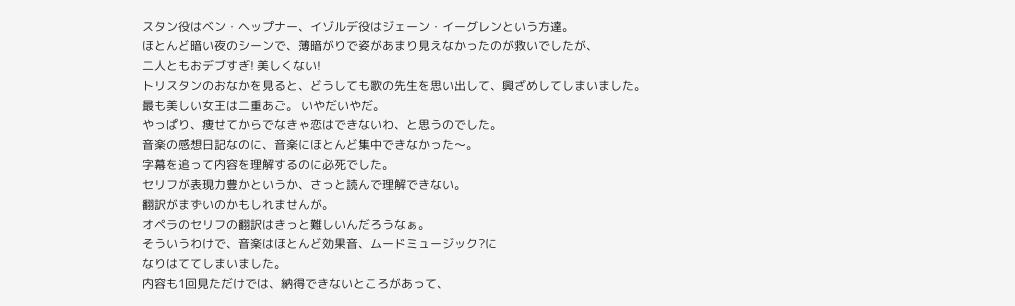スタン役はベン・ヘップナー、イゾルデ役はジェーン・イーグレンという方達。
ほとんど暗い夜のシーンで、薄暗がりで姿があまり見えなかったのが救いでしたが、
二人ともおデブすぎ! 美しくない!
トリスタンのおなかを見ると、どうしても歌の先生を思い出して、興ざめしてしまいました。
最も美しい女王は二重あご。 いやだいやだ。
やっぱり、痩せてからでなきゃ恋はできないわ、と思うのでした。
音楽の感想日記なのに、音楽にほとんど集中できなかった〜。
字幕を追って内容を理解するのに必死でした。
セリフが表現力豊かというか、さっと読んで理解できない。
翻訳がまずいのかもしれませんが。
オペラのセリフの翻訳はきっと難しいんだろうなぁ。
そういうわけで、音楽はほとんど効果音、ムードミュージック?に
なりはててしまいました。
内容も1回見ただけでは、納得できないところがあって、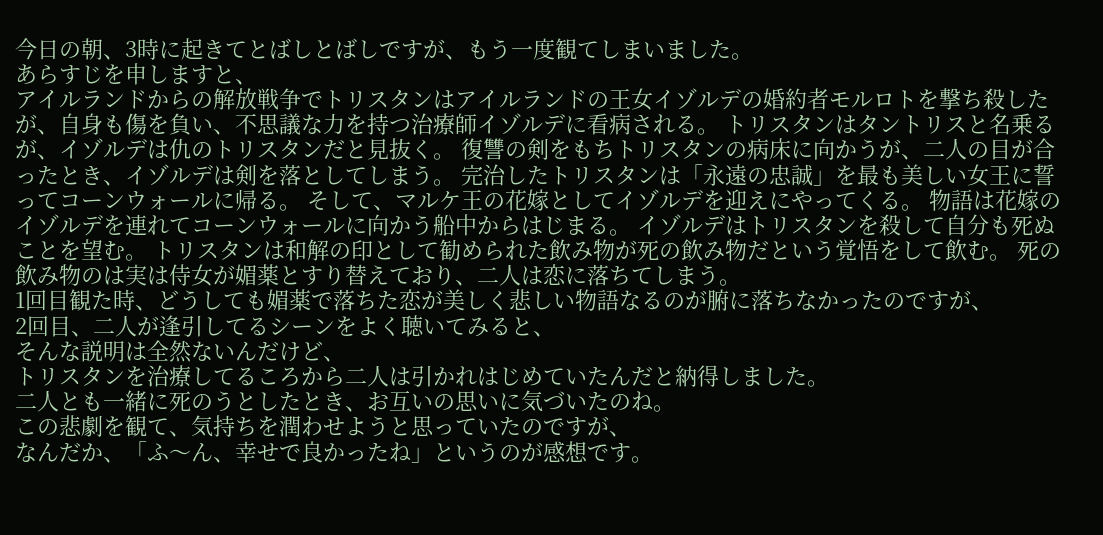今日の朝、3時に起きてとばしとばしですが、もう一度観てしまいました。
あらすじを申しますと、
アイルランドからの解放戦争でトリスタンはアイルランドの王女イゾルデの婚約者モルロトを撃ち殺したが、自身も傷を負い、不思議な力を持つ治療師イゾルデに看病される。 トリスタンはタントリスと名乗るが、イゾルデは仇のトリスタンだと見抜く。 復讐の剣をもちトリスタンの病床に向かうが、二人の目が合ったとき、イゾルデは剣を落としてしまう。 完治したトリスタンは「永遠の忠誠」を最も美しい女王に誓ってコーンウォールに帰る。 そして、マルケ王の花嫁としてイゾルデを迎えにやってくる。 物語は花嫁のイゾルデを連れてコーンウォールに向かう船中からはじまる。 イゾルデはトリスタンを殺して自分も死ぬことを望む。 トリスタンは和解の印として勧められた飲み物が死の飲み物だという覚悟をして飲む。 死の飲み物のは実は侍女が媚薬とすり替えており、二人は恋に落ちてしまう。
1回目観た時、どうしても媚薬で落ちた恋が美しく悲しい物語なるのが腑に落ちなかったのですが、
2回目、二人が逢引してるシーンをよく聴いてみると、
そんな説明は全然ないんだけど、
トリスタンを治療してるころから二人は引かれはじめていたんだと納得しました。
二人とも一緒に死のうとしたとき、お互いの思いに気づいたのね。
この悲劇を観て、気持ちを潤わせようと思っていたのですが、
なんだか、「ふ〜ん、幸せで良かったね」というのが感想です。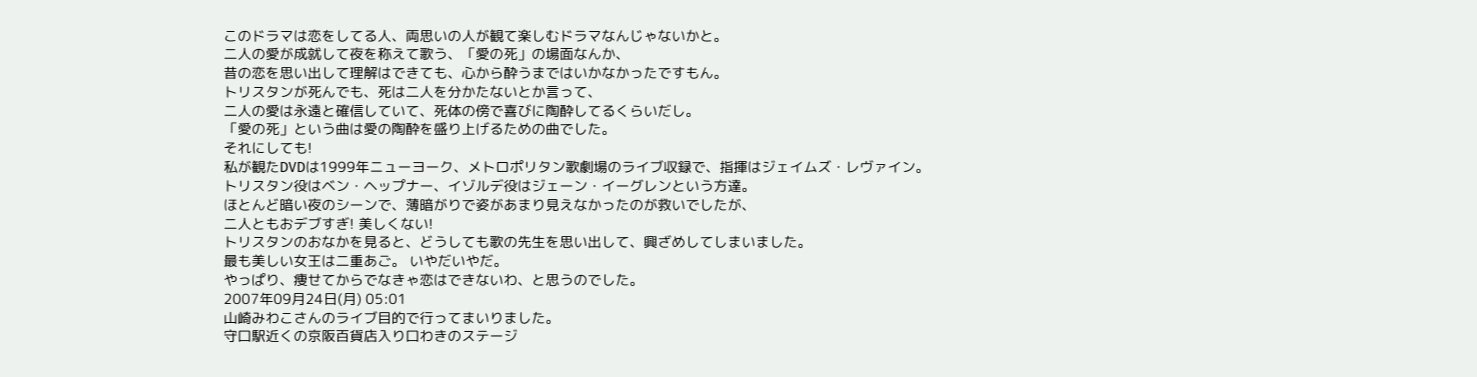このドラマは恋をしてる人、両思いの人が観て楽しむドラマなんじゃないかと。
二人の愛が成就して夜を称えて歌う、「愛の死」の場面なんか、
昔の恋を思い出して理解はできても、心から酔うまではいかなかったですもん。
トリスタンが死んでも、死は二人を分かたないとか言って、
二人の愛は永遠と確信していて、死体の傍で喜びに陶酔してるくらいだし。
「愛の死」という曲は愛の陶酔を盛り上げるための曲でした。
それにしても!
私が観たDVDは1999年ニューヨーク、メトロポリタン歌劇場のライブ収録で、指揮はジェイムズ・レヴァイン。
トリスタン役はベン・ヘップナー、イゾルデ役はジェーン・イーグレンという方達。
ほとんど暗い夜のシーンで、薄暗がりで姿があまり見えなかったのが救いでしたが、
二人ともおデブすぎ! 美しくない!
トリスタンのおなかを見ると、どうしても歌の先生を思い出して、興ざめしてしまいました。
最も美しい女王は二重あご。 いやだいやだ。
やっぱり、痩せてからでなきゃ恋はできないわ、と思うのでした。
2007年09月24日(月) 05:01
山崎みわこさんのライブ目的で行ってまいりました。
守口駅近くの京阪百貨店入り口わきのステージ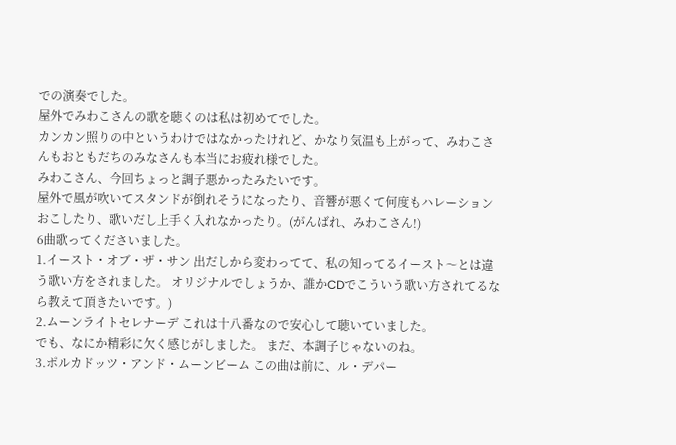での演奏でした。
屋外でみわこさんの歌を聴くのは私は初めてでした。
カンカン照りの中というわけではなかったけれど、かなり気温も上がって、みわこさんもおともだちのみなさんも本当にお疲れ様でした。
みわこさん、今回ちょっと調子悪かったみたいです。
屋外で風が吹いてスタンドが倒れそうになったり、音響が悪くて何度もハレーションおこしたり、歌いだし上手く入れなかったり。(がんばれ、みわこさん!)
6曲歌ってくださいました。
1.イースト・オブ・ザ・サン 出だしから変わってて、私の知ってるイースト〜とは違う歌い方をされました。 オリジナルでしょうか、誰かCDでこういう歌い方されてるなら教えて頂きたいです。)
2.ムーンライトセレナーデ これは十八番なので安心して聴いていました。
でも、なにか精彩に欠く感じがしました。 まだ、本調子じゃないのね。
3.ポルカドッツ・アンド・ムーンビーム この曲は前に、ル・デパー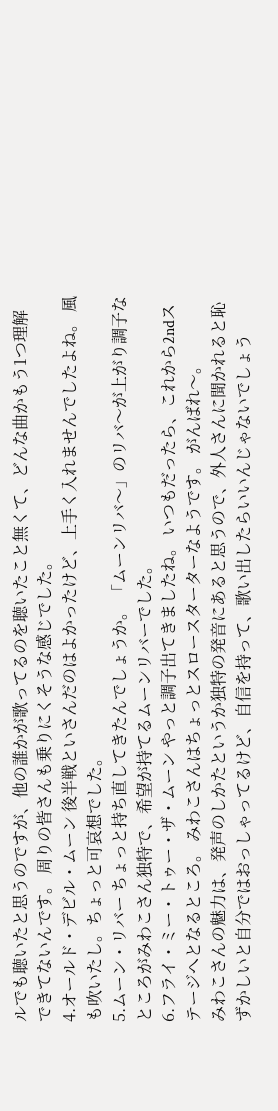ルでも聴いたと思うのですが、他の誰かが歌ってるのを聴いたこと無くて、どんな曲かもう1つ理解できてないんです。 周りの皆さんも乗りにくそうな感じでした。
4.オールド・デビル・ムーン 後半戦といさんだのはよかったけど、上手く入れませんでしたよね。 風も吹いたし。ちょっと可哀想でした。
5.ムーン・リバー ちょっと持ち直してきたんでしょうか。 「ムーンリバ〜」のリバ〜が上がり調子なところがみわこさん独特で、希望が持てるムーンリバーでした。
6.フライ・ミー・トゥー・ザ・ムーン やっと調子出てきましたね。 いつもだったら、これから2ndステージへとなるところ。 みわこさんはちょっとスロースターターなようです。 がんばれ〜。
みわこさんの魅力は、発声のしかたというか独特の発音にあると思うので、外人さんに聞かれると恥ずかしいと自分ではおっしゃってるけど、自信を持って、歌い出したらいいんじゃないでしょう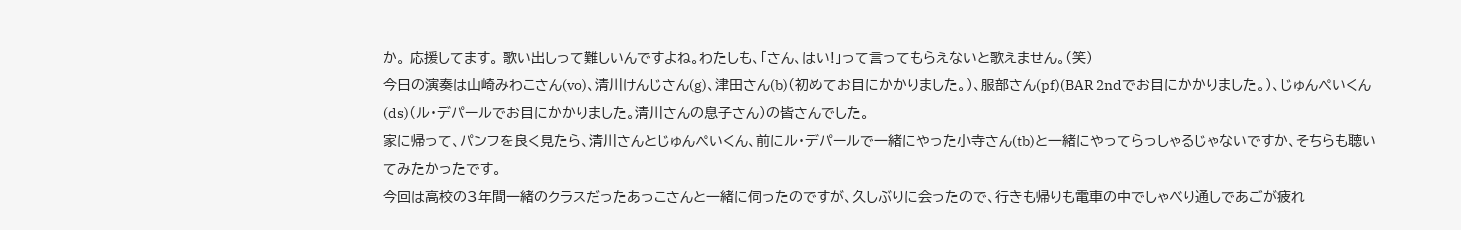か。 応援してます。 歌い出しって難しいんですよね。わたしも、「さん、はい!」って言ってもらえないと歌えません。(笑)
今日の演奏は山崎みわこさん(vo)、清川けんじさん(g)、津田さん(b)(初めてお目にかかりました。)、服部さん(pf)(BAR 2ndでお目にかかりました。)、じゅんぺいくん(ds)(ル・デパールでお目にかかりました。清川さんの息子さん)の皆さんでした。
家に帰って、パンフを良く見たら、清川さんとじゅんぺいくん、前にル・デパールで一緒にやった小寺さん(tb)と一緒にやってらっしゃるじゃないですか、そちらも聴いてみたかったです。
今回は高校の3年間一緒のクラスだったあっこさんと一緒に伺ったのですが、久しぶりに会ったので、行きも帰りも電車の中でしゃべり通しであごが疲れ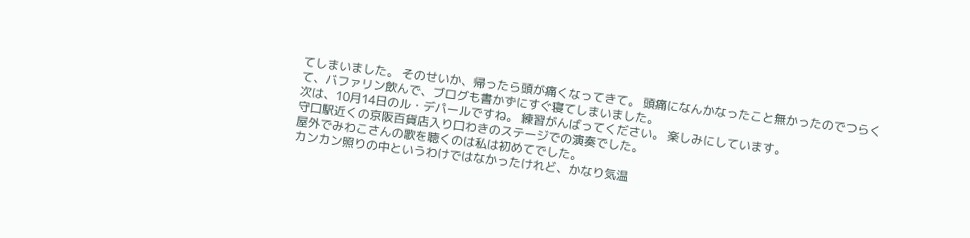てしまいました。 そのせいか、帰ったら頭が痛くなってきて。 頭痛になんかなったこと無かったのでつらくて、バファリン飲んで、ブログも書かずにすぐ寝てしまいました。
次は、10月14日のル・デパールですね。 練習がんばってください。 楽しみにしています。
守口駅近くの京阪百貨店入り口わきのステージでの演奏でした。
屋外でみわこさんの歌を聴くのは私は初めてでした。
カンカン照りの中というわけではなかったけれど、かなり気温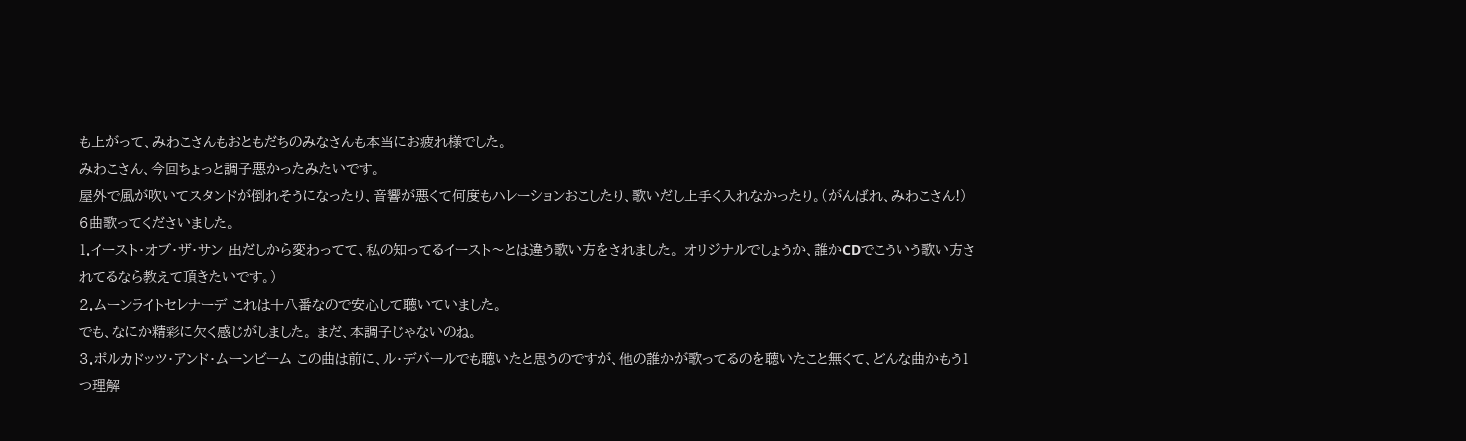も上がって、みわこさんもおともだちのみなさんも本当にお疲れ様でした。
みわこさん、今回ちょっと調子悪かったみたいです。
屋外で風が吹いてスタンドが倒れそうになったり、音響が悪くて何度もハレーションおこしたり、歌いだし上手く入れなかったり。(がんばれ、みわこさん!)
6曲歌ってくださいました。
1.イースト・オブ・ザ・サン 出だしから変わってて、私の知ってるイースト〜とは違う歌い方をされました。 オリジナルでしょうか、誰かCDでこういう歌い方されてるなら教えて頂きたいです。)
2.ムーンライトセレナーデ これは十八番なので安心して聴いていました。
でも、なにか精彩に欠く感じがしました。 まだ、本調子じゃないのね。
3.ポルカドッツ・アンド・ムーンビーム この曲は前に、ル・デパールでも聴いたと思うのですが、他の誰かが歌ってるのを聴いたこと無くて、どんな曲かもう1つ理解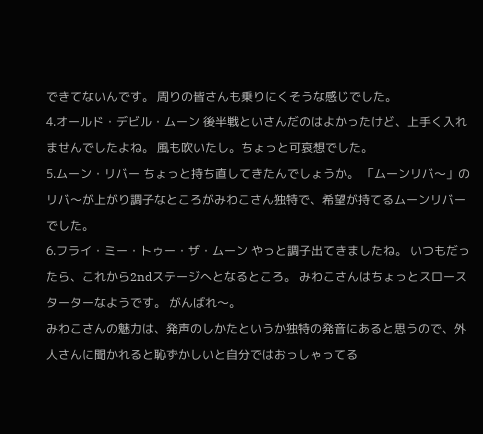できてないんです。 周りの皆さんも乗りにくそうな感じでした。
4.オールド・デビル・ムーン 後半戦といさんだのはよかったけど、上手く入れませんでしたよね。 風も吹いたし。ちょっと可哀想でした。
5.ムーン・リバー ちょっと持ち直してきたんでしょうか。 「ムーンリバ〜」のリバ〜が上がり調子なところがみわこさん独特で、希望が持てるムーンリバーでした。
6.フライ・ミー・トゥー・ザ・ムーン やっと調子出てきましたね。 いつもだったら、これから2ndステージへとなるところ。 みわこさんはちょっとスロースターターなようです。 がんばれ〜。
みわこさんの魅力は、発声のしかたというか独特の発音にあると思うので、外人さんに聞かれると恥ずかしいと自分ではおっしゃってる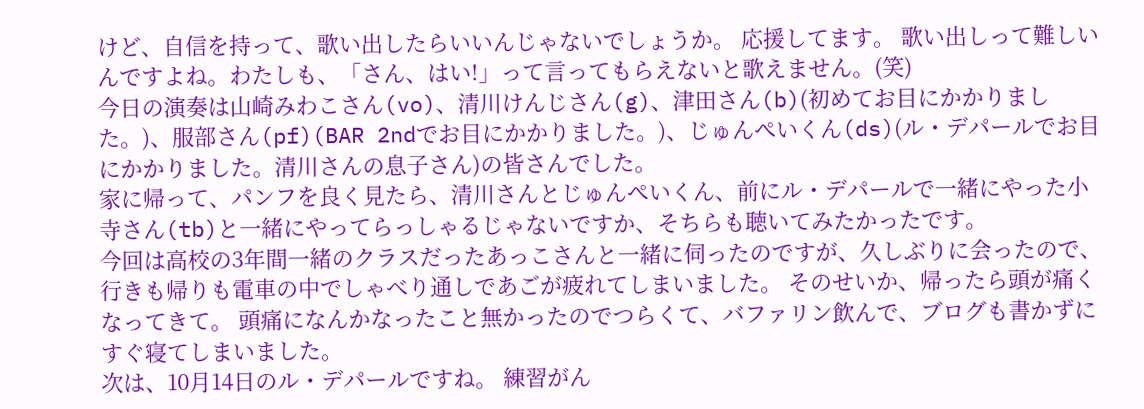けど、自信を持って、歌い出したらいいんじゃないでしょうか。 応援してます。 歌い出しって難しいんですよね。わたしも、「さん、はい!」って言ってもらえないと歌えません。(笑)
今日の演奏は山崎みわこさん(vo)、清川けんじさん(g)、津田さん(b)(初めてお目にかかりました。)、服部さん(pf)(BAR 2ndでお目にかかりました。)、じゅんぺいくん(ds)(ル・デパールでお目にかかりました。清川さんの息子さん)の皆さんでした。
家に帰って、パンフを良く見たら、清川さんとじゅんぺいくん、前にル・デパールで一緒にやった小寺さん(tb)と一緒にやってらっしゃるじゃないですか、そちらも聴いてみたかったです。
今回は高校の3年間一緒のクラスだったあっこさんと一緒に伺ったのですが、久しぶりに会ったので、行きも帰りも電車の中でしゃべり通しであごが疲れてしまいました。 そのせいか、帰ったら頭が痛くなってきて。 頭痛になんかなったこと無かったのでつらくて、バファリン飲んで、ブログも書かずにすぐ寝てしまいました。
次は、10月14日のル・デパールですね。 練習がん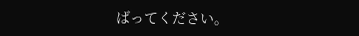ばってください。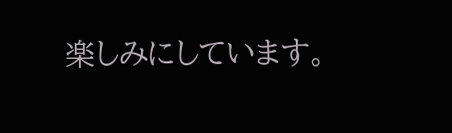楽しみにしています。